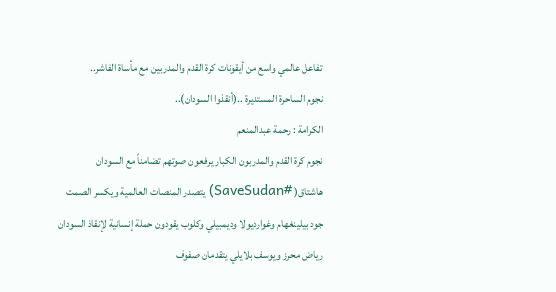تفاعل عالمي واسع من أيقونات كرة القدم والمدربين مع مأساة الفاشر..
نجوم الساحرة المستديرة ..(أنقذوا السودان)..
الكرامة : رحمة عبدالمنعم
نجوم كرة القدم والمدربون الكبار يرفعون صوتهم تضامناً مع السودان
هاشتاق( #SaveSudan) يتصدر المنصات العالمية ويكسر الصمت
جود بيلينغهام وغوارديولا وديمبيلي وكلوب يقودون حملة إنسانية لإنقاذ السودان
رياض محرز ويوسف بلايلي يتقدمان صفوف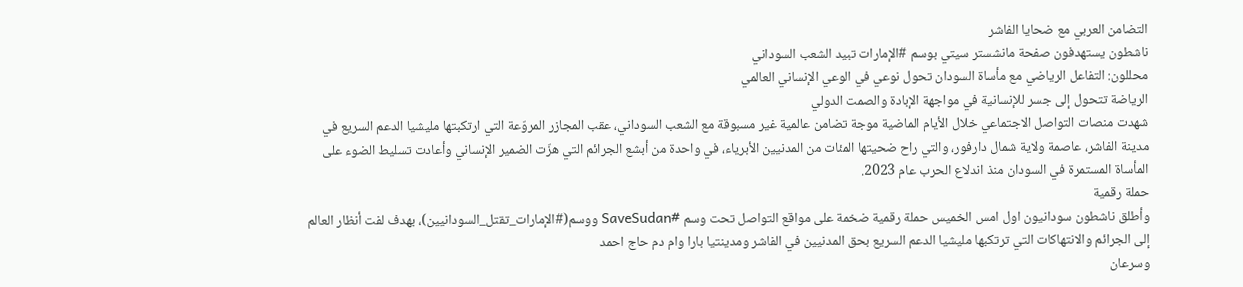التضامن العربي مع ضحايا الفاشر
ناشطون يستهدفون صفحة مانشستر سيتي بوسم #الإمارات تبيد الشعب السوداني
محللون: التفاعل الرياضي مع مأساة السودان تحول نوعي في الوعي الإنساني العالمي
الرياضة تتحول إلى جسر للإنسانية في مواجهة الإبادة والصمت الدولي
شهدت منصات التواصل الاجتماعي خلال الأيام الماضية موجة تضامن عالمية غير مسبوقة مع الشعب السوداني، عقب المجازر المروّعة التي ارتكبتها مليشيا الدعم السريع في مدينة الفاشر، عاصمة ولاية شمال دارفور، والتي راح ضحيتها المئات من المدنيين الأبرياء، في واحدة من أبشع الجرائم التي هزّت الضمير الإنساني وأعادت تسليط الضوء على المأساة المستمرة في السودان منذ اندلاع الحرب عام 2023.
حملة رقمية
وأطلق ناشطون سودانيون اول امس الخميس حملة رقمية ضخمة على مواقع التواصل تحت وسم #SaveSudan ووسم(#الإمارات_تقتل_السودانيين)، بهدف لفت أنظار العالم إلى الجرائم والانتهاكات التي ترتكبها مليشيا الدعم السريع بحق المدنيين في الفاشر ومدينتيا بارا وام دم حاج احمد
وسرعان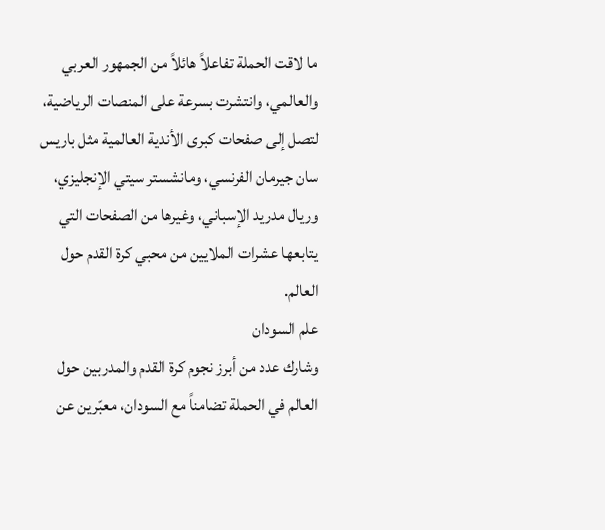ما لاقت الحملة تفاعلاً هائلاً من الجمهور العربي والعالمي، وانتشرت بسرعة على المنصات الرياضية، لتصل إلى صفحات كبرى الأندية العالمية مثل باريس سان جيرمان الفرنسي، ومانشستر سيتي الإنجليزي، وريال مدريد الإسباني، وغيرها من الصفحات التي يتابعها عشرات الملايين من محبي كرة القدم حول العالم.
علم السودان
وشارك عدد من أبرز نجوم كرة القدم والمدربين حول العالم في الحملة تضامناً مع السودان، معبّرين عن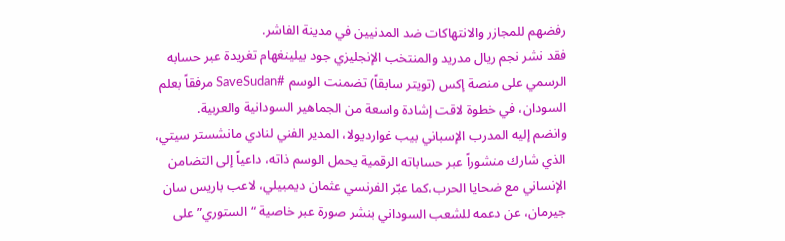رفضهم للمجازر والانتهاكات ضد المدنيين في مدينة الفاشر.
فقد نشر نجم ريال مدريد والمنتخب الإنجليزي جود بيلينغهام تغريدة عبر حسابه الرسمي على منصة إكس (تويتر سابقاً) تضمنت الوسم #SaveSudan مرفقاً بعلم السودان، في خطوة لاقت إشادة واسعة من الجماهير السودانية والعربية.
وانضم إليه المدرب الإسباني بيب غوارديولا، المدير الفني لنادي مانشستر سيتي، الذي شارك منشوراً عبر حساباته الرقمية يحمل الوسم ذاته، داعياً إلى التضامن الإنساني مع ضحايا الحرب،كما عبّر الفرنسي عثمان ديمبيلي، لاعب باريس سان جيرمان، عن دعمه للشعب السوداني بنشر صورة عبر خاصية “الستوري” على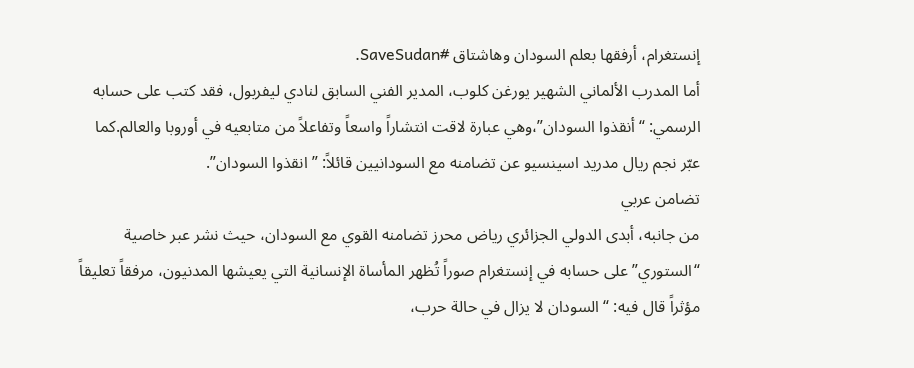إنستغرام، أرفقها بعلم السودان وهاشتاق #SaveSudan.
أما المدرب الألماني الشهير يورغن كلوب، المدير الفني السابق لنادي ليفربول، فقد كتب على حسابه الرسمي: “أنقذوا السودان”،وهي عبارة لاقت انتشاراً واسعاً وتفاعلاً من متابعيه في أوروبا والعالم.كما عبّر نجم ريال مدريد اسينسيو عن تضامنه مع السودانيين قائلاً: ” انقذوا السودان”.
تضامن عربي
من جانبه، أبدى الدولي الجزائري رياض محرز تضامنه القوي مع السودان، حيث نشر عبر خاصية “الستوري” على حسابه في إنستغرام صوراً تُظهر المأساة الإنسانية التي يعيشها المدنيون، مرفقاً تعليقاً مؤثراً قال فيه: “السودان لا يزال في حالة حرب،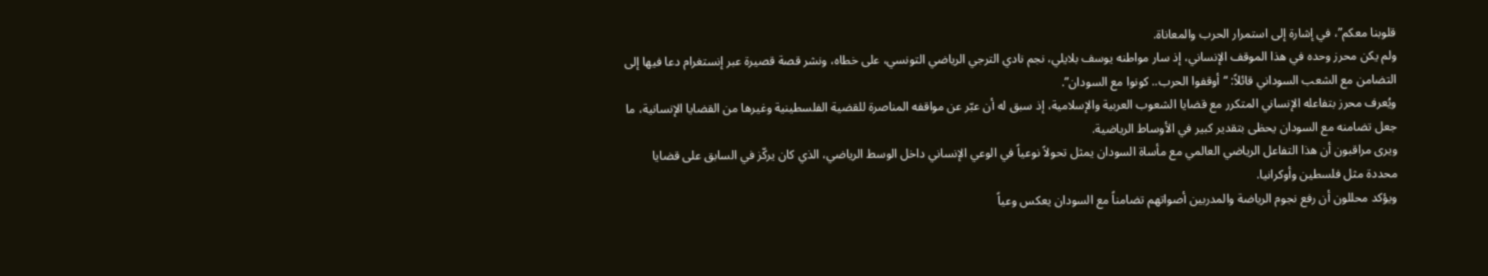قلوبنا معكم”، في إشارة إلى استمرار الحرب والمعاناة.
ولم يكن محرز وحده في هذا الموقف الإنساني، إذ سار مواطنه يوسف بلايلي، نجم نادي الترجي الرياضي التونسي، على خطاه، ونشر قصة قصيرة عبر إنستغرام دعا فيها إلى التضامن مع الشعب السوداني قائلاً: “أوقفوا الحرب.. كونوا مع السودان”.
ويُعرف محرز بتفاعله الإنساني المتكرر مع قضايا الشعوب العربية والإسلامية، إذ سبق له أن عبّر عن مواقفه المناصرة للقضية الفلسطينية وغيرها من القضايا الإنسانية، ما جعل تضامنه مع السودان يحظى بتقدير كبير في الأوساط الرياضية.
ويرى مراقبون أن هذا التفاعل الرياضي العالمي مع مأساة السودان يمثل تحولاً نوعياً في الوعي الإنساني داخل الوسط الرياضي، الذي كان يركّز في السابق على قضايا محددة مثل فلسطين وأوكرانيا.
ويؤكد محللون أن رفع نجوم الرياضة والمدربين أصواتهم تضامناً مع السودان يعكس وعياً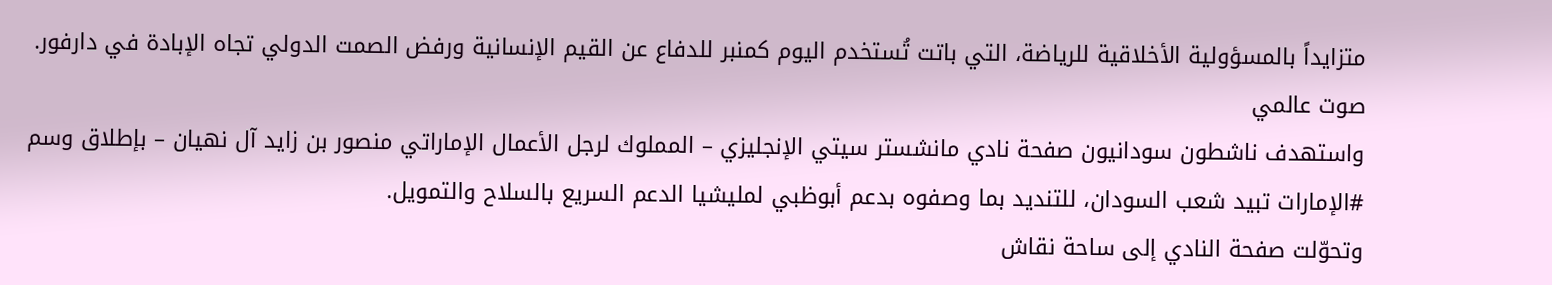متزايداً بالمسؤولية الأخلاقية للرياضة، التي باتت تُستخدم اليوم كمنبر للدفاع عن القيم الإنسانية ورفض الصمت الدولي تجاه الإبادة في دارفور.
صوت عالمي
واستهدف ناشطون سودانيون صفحة نادي مانشستر سيتي الإنجليزي – المملوك لرجل الأعمال الإماراتي منصور بن زايد آل نهيان – بإطلاق وسم #الإمارات تبيد شعب السودان، للتنديد بما وصفوه بدعم أبوظبي لمليشيا الدعم السريع بالسلاح والتمويل.
وتحوّلت صفحة النادي إلى ساحة نقاش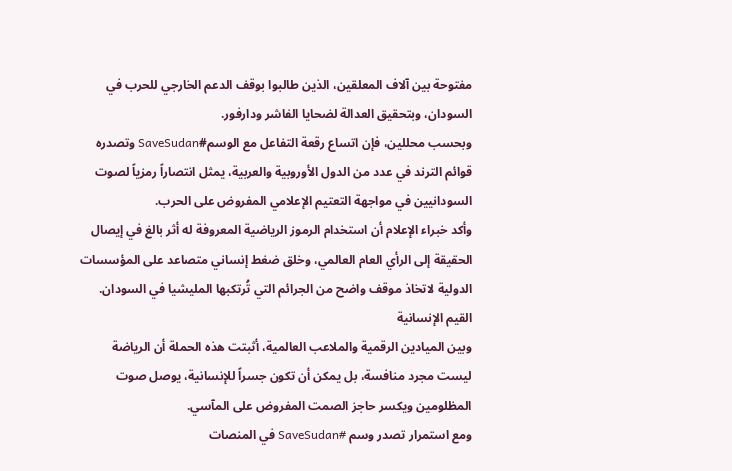مفتوحة بين آلاف المعلقين، الذين طالبوا بوقف الدعم الخارجي للحرب في السودان، وبتحقيق العدالة لضحايا الفاشر ودارفور.
وبحسب محللين، فإن اتساع رقعة التفاعل مع الوسم#SaveSudan وتصدره قوائم الترند في عدد من الدول الأوروبية والعربية، يمثل انتصاراً رمزياً لصوت السودانيين في مواجهة التعتيم الإعلامي المفروض على الحرب.
وأكد خبراء الإعلام أن استخدام الرموز الرياضية المعروفة له أثر بالغ في إيصال الحقيقة إلى الرأي العام العالمي، وخلق ضغط إنساني متصاعد على المؤسسات الدولية لاتخاذ موقف واضح من الجرائم التي تُرتكبها المليشيا في السودان.
القيم الإنسانية
وبين الميادين الرقمية والملاعب العالمية، أثبتت هذه الحملة أن الرياضة ليست مجرد منافسة، بل يمكن أن تكون جسراً للإنسانية، يوصل صوت المظلومين ويكسر حاجز الصمت المفروض على المآسي.
ومع استمرار تصدر وسم #SaveSudan في المنصات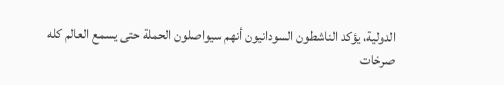الدولية، يؤكد الناشطون السودانيون أنهم سيواصلون الحملة حتى يسمع العالم كله صرخات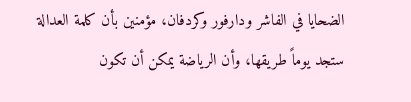الضحايا في الفاشر ودارفور وكردفان، مؤمنين بأن كلمة العدالة ستجد يوماً طريقها، وأن الرياضة يمكن أن تكون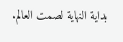بداية النهاية لصمت العالم.